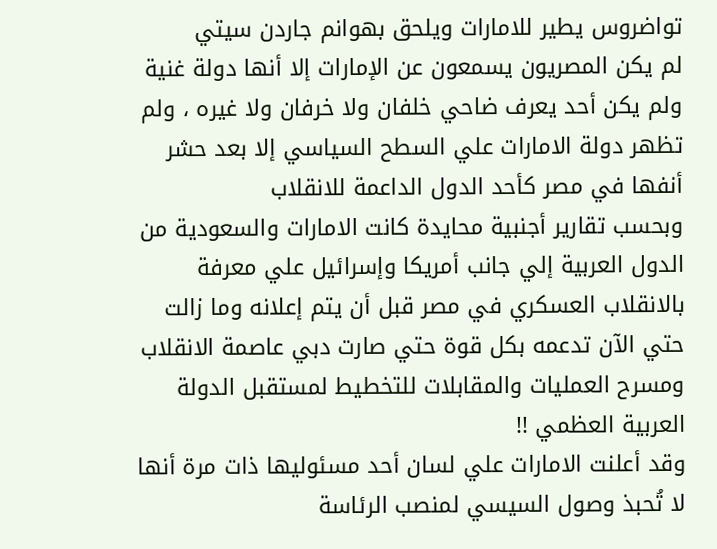تواضروس يطير للامارات ويلحق بهوانم جاردن سيتي
لم يكن المصريون يسمعون عن الإمارات إلا أنها دولة غنية ولم يكن أحد يعرف ضاحي خلفان ولا خرفان ولا غيره ، ولم تظهر دولة الامارات علي السطح السياسي إلا بعد حشر أنفها في مصر كأحد الدول الداعمة للانقلاب
وبحسب تقارير أجنبية محايدة كانت الامارات والسعودية من الدول العربية إلي جانب أمريكا وإسرائيل علي معرفة بالانقلاب العسكري في مصر قبل أن يتم إعلانه وما زالت حتي الآن تدعمه بكل قوة حتي صارت دبي عاصمة الانقلاب ومسرح العمليات والمقابلات للتخطيط لمستقبل الدولة العربية العظمي !!
وقد أعلنت الامارات علي لسان أحد مسئوليها ذات مرة أنها لا تُحبذ وصول السيسي لمنصب الرئاسة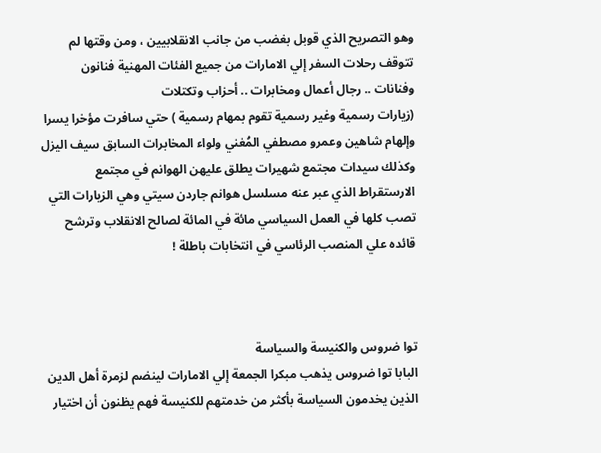وهو التصريح الذي قوبل بغضب من جانب الانقلابيين ، ومن وقتها لم تتوقف رحلات السفر إلي الامارات من جميع الفئات المهنية فنانون وفنانات .. رجال أعمال ومخابرات .. أحزاب وتكتلات
(زيارات رسمية وغير رسمية تقوم بمهام رسمية ) حتي سافرت مؤخرا يسرا وإلهام شاهين وعمرو مصطفي المُغني ولواء المخابرات السابق سيف اليزل وكذلك سيدات مجتمع شهيرات يطلق عليهن الهوانم في مجتمع الارستقراط الذي عبر عنه مسلسل هوانم جاردن سيتي وهي الزيارات التي تصب كلها في العمل السياسي مائة في المائة لصالح الانقلاب وترشح قائده علي المنصب الرئاسي في انتخابات باطلة !



توا ضروس والكنيسة والسياسة
البابا توا ضروس يذهب مبكرا الجمعة إلي الامارات لينضم لزمرة أهل الدين الذين يخدمون السياسة بأكثر من خدمتهم للكنيسة فهم يظنون أن اختيار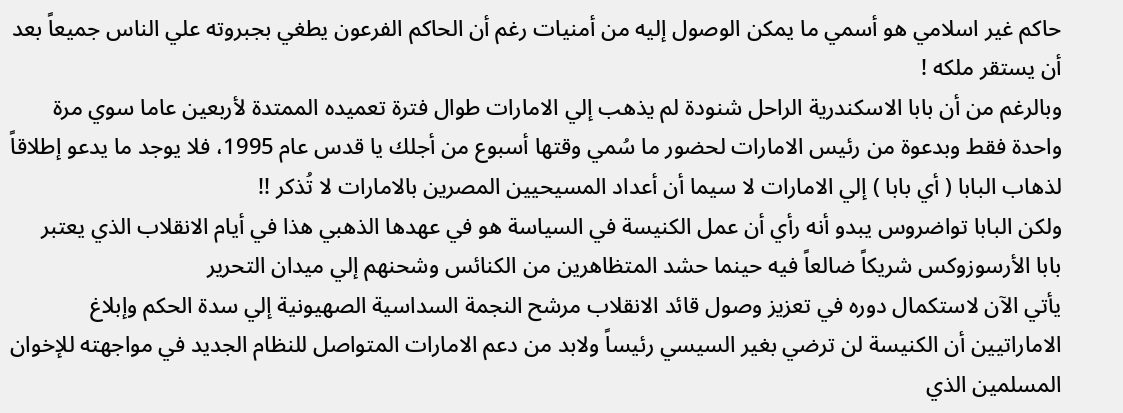حاكم غير اسلامي هو أسمي ما يمكن الوصول إليه من أمنيات رغم أن الحاكم الفرعون يطغي بجبروته علي الناس جميعاً بعد أن يستقر ملكه !
وبالرغم من أن بابا الاسكندرية الراحل شنودة لم يذهب إلي الامارات طوال فترة تعميده الممتدة لأربعين عاما سوي مرة واحدة فقط وبدعوة من رئيس الامارات لحضور ما سُمي وقتها أسبوع من أجلك يا قدس عام 1995، فلا يوجد ما يدعو إطلاقاً لذهاب البابا ( أي بابا ) إلي الامارات لا سيما أن أعداد المسيحيين المصرين بالامارات لا تُذكر !!
ولكن البابا تواضروس يبدو أنه رأي أن عمل الكنيسة في السياسة هو في عهدها الذهبي هذا في أيام الانقلاب الذي يعتبر بابا الأرسوزوكس شريكاً ضالعاً فيه حينما حشد المتظاهرين من الكنائس وشحنهم إلي ميدان التحرير
يأتي الآن لاستكمال دوره في تعزيز وصول قائد الانقلاب مرشح النجمة السداسية الصهيونية إلي سدة الحكم وإبلاغ الاماراتيين أن الكنيسة لن ترضي بغير السيسي رئيساً ولابد من دعم الامارات المتواصل للنظام الجديد في مواجهته للإخوان المسلمين الذي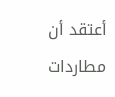أعتقد أن مطاردات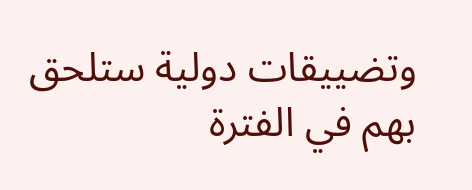وتضييقات دولية ستلحق بهم في الفترة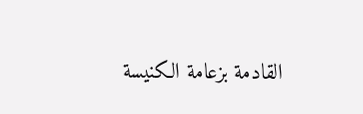القادمة بزعامة الكنيسة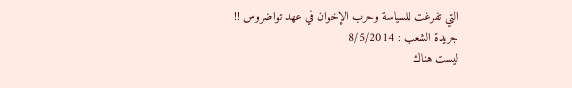التي تفرغت للسياسة وحرب الإخوان في عهد تواضروس !!
جريدة الشعب : 8/5/2014
ليست هناك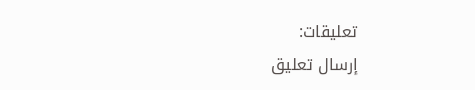تعليقات:
إرسال تعليق